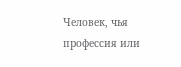Человек, чья профессия или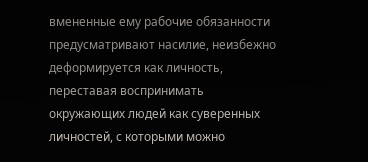вмененные ему рабочие обязанности предусматривают насилие, неизбежно деформируется как личность, переставая воспринимать окружающих людей как суверенных личностей, с которыми можно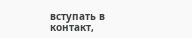вступать в контакт,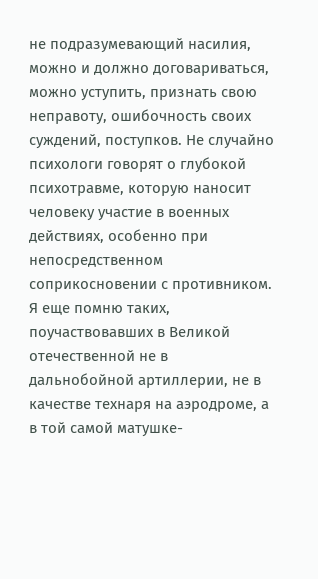не подразумевающий насилия, можно и должно договариваться, можно уступить, признать свою неправоту, ошибочность своих суждений, поступков. Не случайно психологи говорят о глубокой психотравме, которую наносит человеку участие в военных действиях, особенно при непосредственном соприкосновении с противником. Я еще помню таких, поучаствовавших в Великой отечественной не в дальнобойной артиллерии, не в качестве технаря на аэродроме, а в той самой матушке-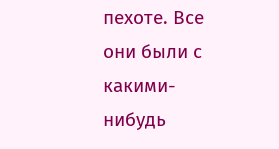пехоте. Все они были с какими-нибудь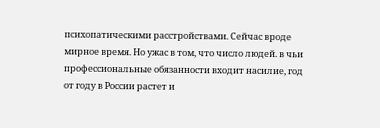психопатическими расстройствами. Сейчас вроде мирное время. Но ужас в том, что число людей. в чьи профессиональные обязанности входит насилие, год от году в России растет и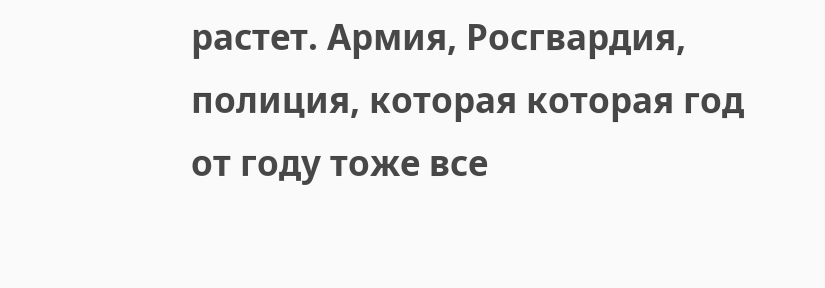растет. Армия, Росгвардия, полиция, которая которая год от году тоже все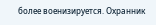более военизируется. Охранник